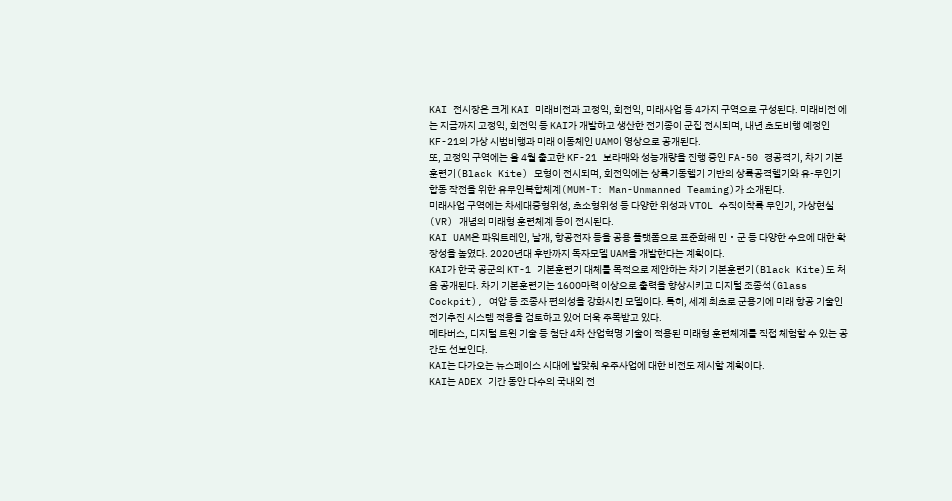KAI 전시장은 크게 KAI 미래비전과 고정익, 회전익, 미래사업 등 4가지 구역으로 구성된다. 미래비전 에는 지금까지 고정익, 회전익 등 KAI가 개발하고 생산한 전기종이 군집 전시되며, 내년 초도비행 예정인 KF-21의 가상 시범비행과 미래 이동체인 UAM이 영상으로 공개된다.
또, 고정익 구역에는 올 4월 출고한 KF-21 보라매와 성능개량을 진행 중인 FA-50 경공격기, 차기 기본훈련기(Black Kite) 모형이 전시되며, 회전익에는 상륙기동헬기 기반의 상륙공격헬기와 유-무인기 합동 작전을 위한 유무인복합체계(MUM-T: Man-Unmanned Teaming)가 소개된다.
미래사업 구역에는 차세대중형위성, 초소형위성 등 다양한 위성과 VTOL 수직이착륙 무인기, 가상현실(VR) 개념의 미래형 훈련체계 등이 전시된다.
KAI UAM은 파워트레인, 날개, 항공전자 등을 공용 플랫폼으로 표준화해 민‧군 등 다양한 수요에 대한 확장성을 높였다. 2020년대 후반까지 독자모델 UAM을 개발한다는 계획이다.
KAI가 한국 공군의 KT-1 기본훈련기 대체를 목적으로 제안하는 차기 기본훈련기(Black Kite)도 처음 공개된다. 차기 기본훈련기는 1600마력 이상으로 출력을 향상시키고 디지털 조종석(Glass Cockpit), 여압 등 조종사 편의성을 강화시킨 모델이다. 특히, 세계 최초로 군용기에 미래 항공 기술인 전기추진 시스템 적용을 검토하고 있어 더욱 주목받고 있다.
메타버스, 디지털 트윈 기술 등 첨단 4차 산업혁명 기술이 적용된 미래형 훈련체계를 직접 체험할 수 있는 공간도 선보인다.
KAI는 다가오는 뉴스페이스 시대에 발맞춰 우주사업에 대한 비전도 제시할 계획이다.
KAI는 ADEX 기간 동안 다수의 국내외 전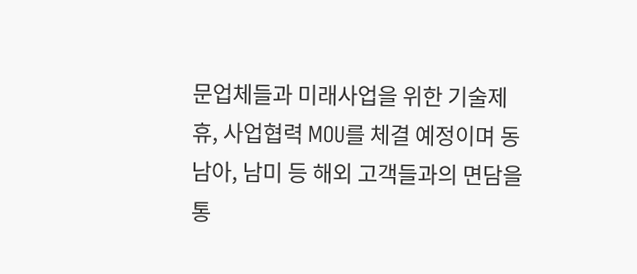문업체들과 미래사업을 위한 기술제휴, 사업협력 MOU를 체결 예정이며 동남아, 남미 등 해외 고객들과의 면담을 통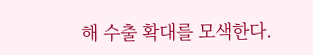해 수출 확대를 모색한다.